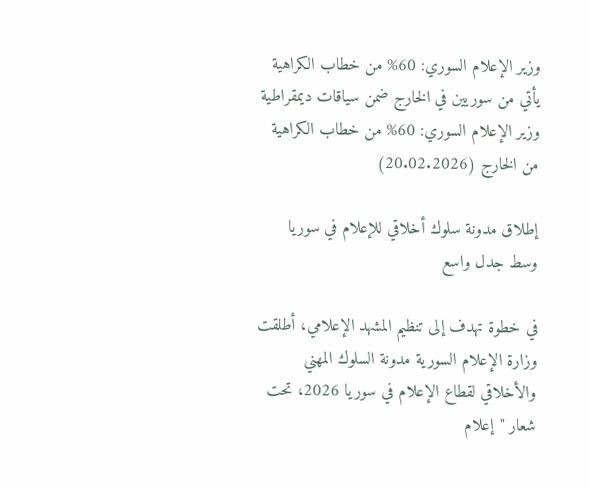وزير الإعلام السوري: 60% من خطاب الكراهية يأتي من سوريين في الخارج ضمن سياقات ديمقراطية
وزير الإعلام السوري: 60% من خطاب الكراهية من الخارج (20.02.2026)

إطلاق مدونة سلوك أخلاقي للإعلام في سوريا وسط جدل واسع

في خطوة تهدف إلى تنظيم المشهد الإعلامي، أطلقت وزارة الإعلام السورية مدونة السلوك المهني والأخلاقي لقطاع الإعلام في سوريا 2026، تحت شعار "إعلام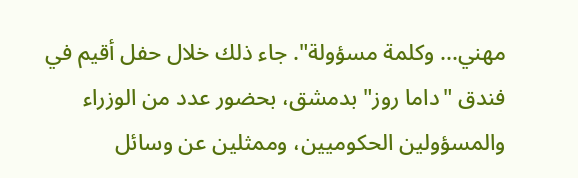مهني... وكلمة مسؤولة". جاء ذلك خلال حفل أقيم في فندق "داما روز" بدمشق، بحضور عدد من الوزراء والمسؤولين الحكوميين، وممثلين عن وسائل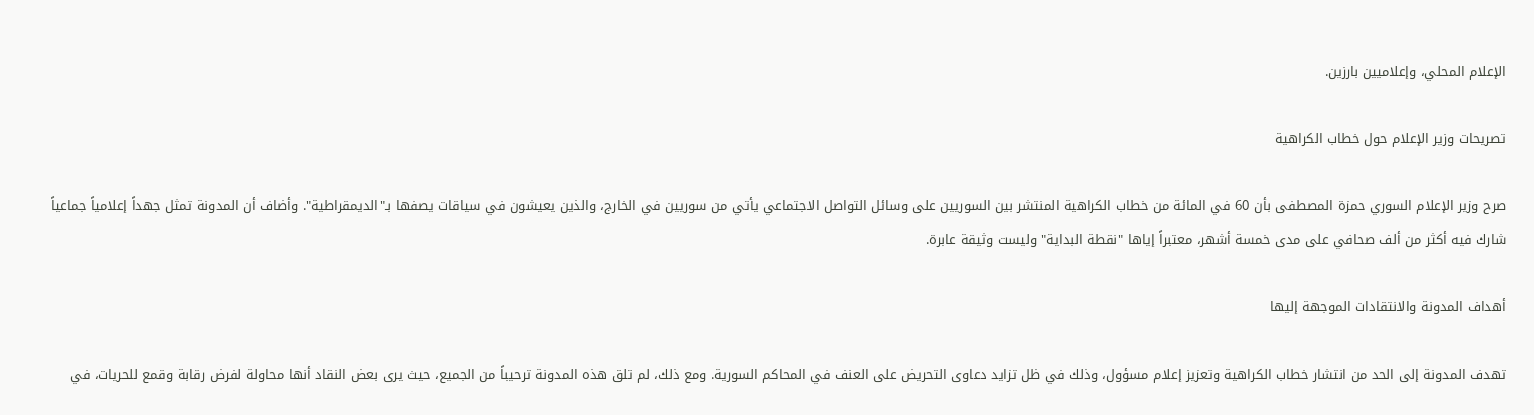الإعلام المحلي، وإعلاميين بارزين.

تصريحات وزير الإعلام حول خطاب الكراهية

صرح وزير الإعلام السوري حمزة المصطفى بأن 60 في المائة من خطاب الكراهية المنتشر بين السوريين على وسائل التواصل الاجتماعي يأتي من سوريين في الخارج، والذين يعيشون في سياقات يصفها بـ"الديمقراطية". وأضاف أن المدونة تمثل جهداً إعلامياً جماعياً شارك فيه أكثر من ألف صحافي على مدى خمسة أشهر، معتبراً إياها "نقطة البداية" وليست وثيقة عابرة.

أهداف المدونة والانتقادات الموجهة إليها

تهدف المدونة إلى الحد من انتشار خطاب الكراهية وتعزيز إعلام مسؤول، وذلك في ظل تزايد دعاوى التحريض على العنف في المحاكم السورية. ومع ذلك، لم تلق هذه المدونة ترحيباً من الجميع، حيث يرى بعض النقاد أنها محاولة لفرض رقابة وقمع للحريات، في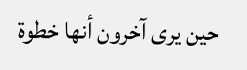حين يرى آخرون أنها خطوة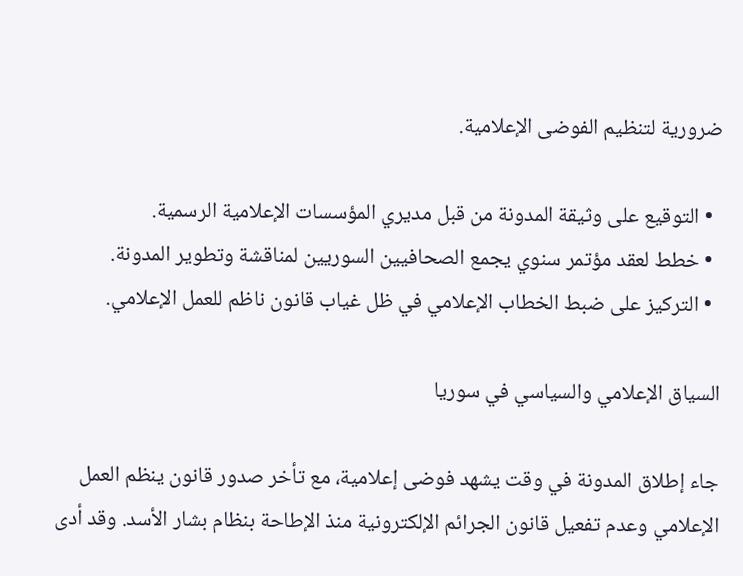ضرورية لتنظيم الفوضى الإعلامية.

  • التوقيع على وثيقة المدونة من قبل مديري المؤسسات الإعلامية الرسمية.
  • خطط لعقد مؤتمر سنوي يجمع الصحافيين السوريين لمناقشة وتطوير المدونة.
  • التركيز على ضبط الخطاب الإعلامي في ظل غياب قانون ناظم للعمل الإعلامي.

السياق الإعلامي والسياسي في سوريا

جاء إطلاق المدونة في وقت يشهد فوضى إعلامية، مع تأخر صدور قانون ينظم العمل الإعلامي وعدم تفعيل قانون الجرائم الإلكترونية منذ الإطاحة بنظام بشار الأسد. وقد أدى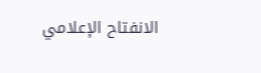الانفتاح الإعلامي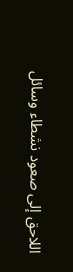اللاحق إلى صعود نشطاء وسائل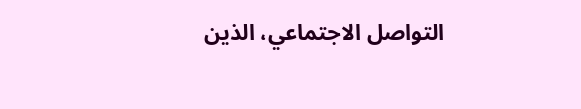التواصل الاجتماعي، الذين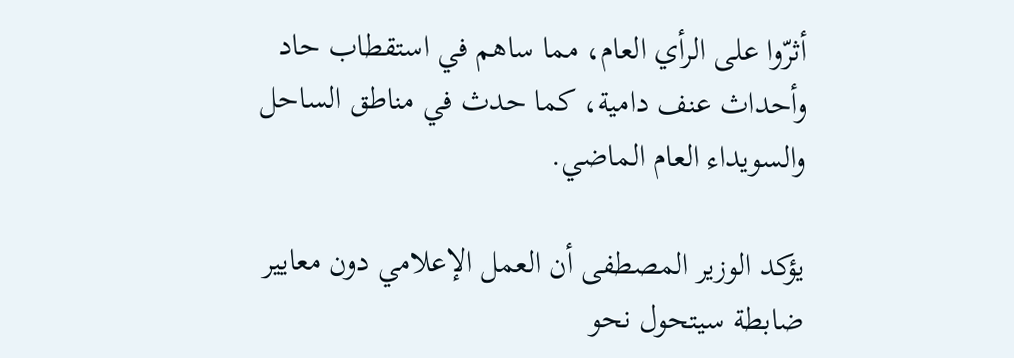أثرّوا على الرأي العام، مما ساهم في استقطاب حاد وأحداث عنف دامية، كما حدث في مناطق الساحل والسويداء العام الماضي.

يؤكد الوزير المصطفى أن العمل الإعلامي دون معايير ضابطة سيتحول نحو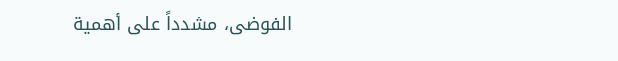الفوضى، مشدداً على أهمية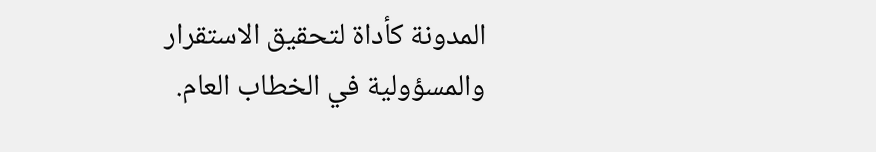المدونة كأداة لتحقيق الاستقرار والمسؤولية في الخطاب العام.